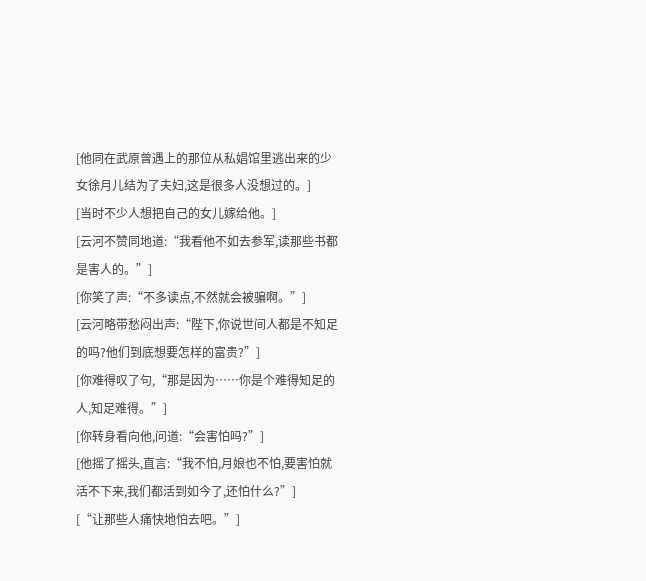[他同在武原曾遇上的那位从私娼馆里逃出来的少女徐月儿结为了夫妇,这是很多人没想过的。]
[当时不少人想把自己的女儿嫁给他。]
[云河不赞同地道:“我看他不如去参军,读那些书都是害人的。”]
[你笑了声:“不多读点,不然就会被骗啊。”]
[云河略带愁闷出声:“陛下,你说世间人都是不知足的吗?他们到底想要怎样的富贵?”]
[你难得叹了句,“那是因为……你是个难得知足的人,知足难得。”]
[你转身看向他,问道:“会害怕吗?”]
[他摇了摇头,直言:“我不怕,月娘也不怕,要害怕就活不下来,我们都活到如今了,还怕什么?”]
[“让那些人痛快地怕去吧。”]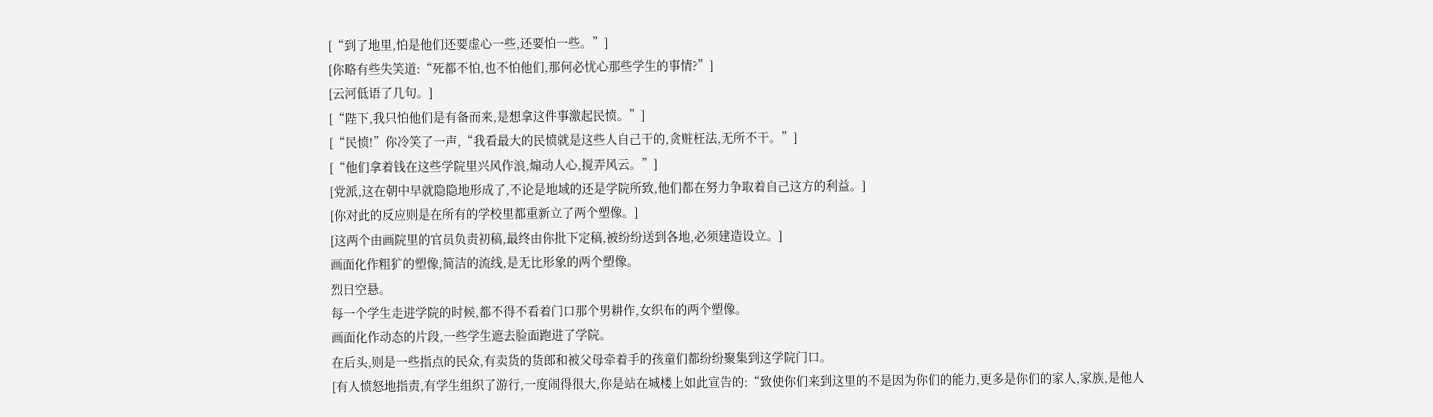[“到了地里,怕是他们还要虚心一些,还要怕一些。”]
[你略有些失笑道:“死都不怕,也不怕他们,那何必忧心那些学生的事情?”]
[云河低语了几句。]
[“陛下,我只怕他们是有备而来,是想拿这件事激起民愤。”]
[“民愤!”你冷笑了一声,“我看最大的民愤就是这些人自己干的,贪赃枉法,无所不干。”]
[“他们拿着钱在这些学院里兴风作浪,煽动人心,搅弄风云。”]
[党派,这在朝中早就隐隐地形成了,不论是地域的还是学院所致,他们都在努力争取着自己这方的利益。]
[你对此的反应则是在所有的学校里都重新立了两个塑像。]
[这两个由画院里的官员负责初稿,最终由你批下定稿,被纷纷送到各地,必须建造设立。]
画面化作粗犷的塑像,简洁的流线,是无比形象的两个塑像。
烈日空悬。
每一个学生走进学院的时候,都不得不看着门口那个男耕作,女织布的两个塑像。
画面化作动态的片段,一些学生遮去脸面跑进了学院。
在后头,则是一些指点的民众,有卖货的货郎和被父母牵着手的孩童们都纷纷聚集到这学院门口。
[有人愤怒地指责,有学生组织了游行,一度闹得很大,你是站在城楼上如此宣告的:“致使你们来到这里的不是因为你们的能力,更多是你们的家人,家族,是他人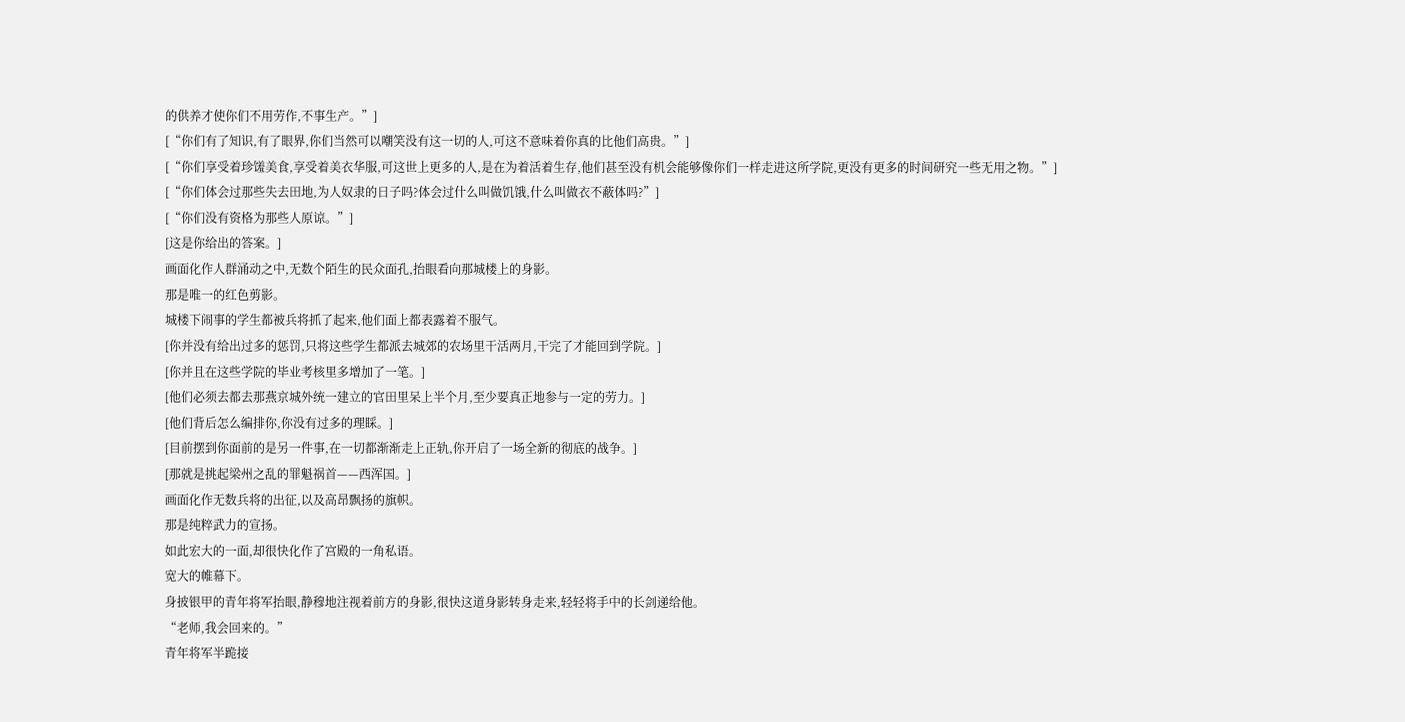的供养才使你们不用劳作,不事生产。”]
[“你们有了知识,有了眼界,你们当然可以嘲笑没有这一切的人,可这不意味着你真的比他们高贵。”]
[“你们享受着珍馐美食,享受着美衣华服,可这世上更多的人,是在为着活着生存,他们甚至没有机会能够像你们一样走进这所学院,更没有更多的时间研究一些无用之物。”]
[“你们体会过那些失去田地,为人奴隶的日子吗?体会过什么叫做饥饿,什么叫做衣不蔽体吗?”]
[“你们没有资格为那些人原谅。”]
[这是你给出的答案。]
画面化作人群涌动之中,无数个陌生的民众面孔,抬眼看向那城楼上的身影。
那是唯一的红色剪影。
城楼下闹事的学生都被兵将抓了起来,他们面上都表露着不服气。
[你并没有给出过多的惩罚,只将这些学生都派去城郊的农场里干活两月,干完了才能回到学院。]
[你并且在这些学院的毕业考核里多增加了一笔。]
[他们必须去都去那燕京城外统一建立的官田里呆上半个月,至少要真正地参与一定的劳力。]
[他们背后怎么编排你,你没有过多的理睬。]
[目前摆到你面前的是另一件事,在一切都渐渐走上正轨,你开启了一场全新的彻底的战争。]
[那就是挑起梁州之乱的罪魁祸首——西浑国。]
画面化作无数兵将的出征,以及高昂飘扬的旗帜。
那是纯粹武力的宣扬。
如此宏大的一面,却很快化作了宫殿的一角私语。
宽大的帷幕下。
身披银甲的青年将军抬眼,静穆地注视着前方的身影,很快这道身影转身走来,轻轻将手中的长剑递给他。
“老师,我会回来的。”
青年将军半跪接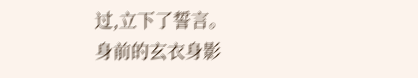过,立下了誓言。
身前的玄衣身影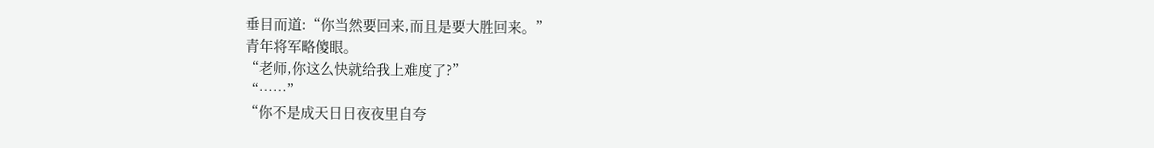垂目而道:“你当然要回来,而且是要大胜回来。”
青年将军略傻眼。
“老师,你这么快就给我上难度了?”
“……”
“你不是成天日日夜夜里自夸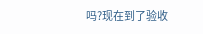吗?现在到了验收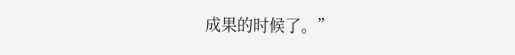成果的时候了。”